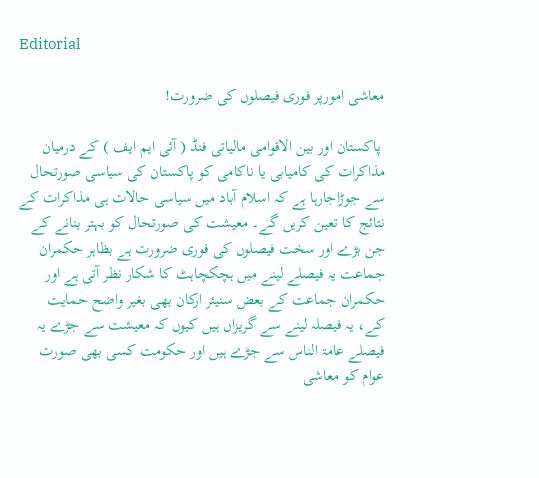Editorial

معاشی امورپر فوری فیصلوں کی ضرورت!

 پاکستان اور بین الاقوامی مالیاتی فنڈ ( آئی ایم ایف ) کے درمیان مذاکرات کی کامیابی یا ناکامی کو پاکستان کی سیاسی صورتحال سے جوڑاجارہا ہے کہ اسلام آباد میں سیاسی حالات ہی مذاکرات کے نتائج کا تعین کریں گے۔ معیشت کی صورتحال کو بہتر بنانے کے جن بڑے اور سخت فیصلوں کی فوری ضرورت ہے بظاہر حکمران جماعت یہ فیصلے لینے میں ہچکچاہٹ کا شکار نظر آتی ہے اور حکمران جماعت کے بعض سنیئر ارکان بھی بغیر واضح حمایت کے، یہ فیصلہ لینے سے گریزاں ہیں کیوں کہ معیشت سے جڑے یہ فیصلے عامۃ الناس سے جڑے ہیں اور حکومت کسی بھی صورت عوام کو معاشی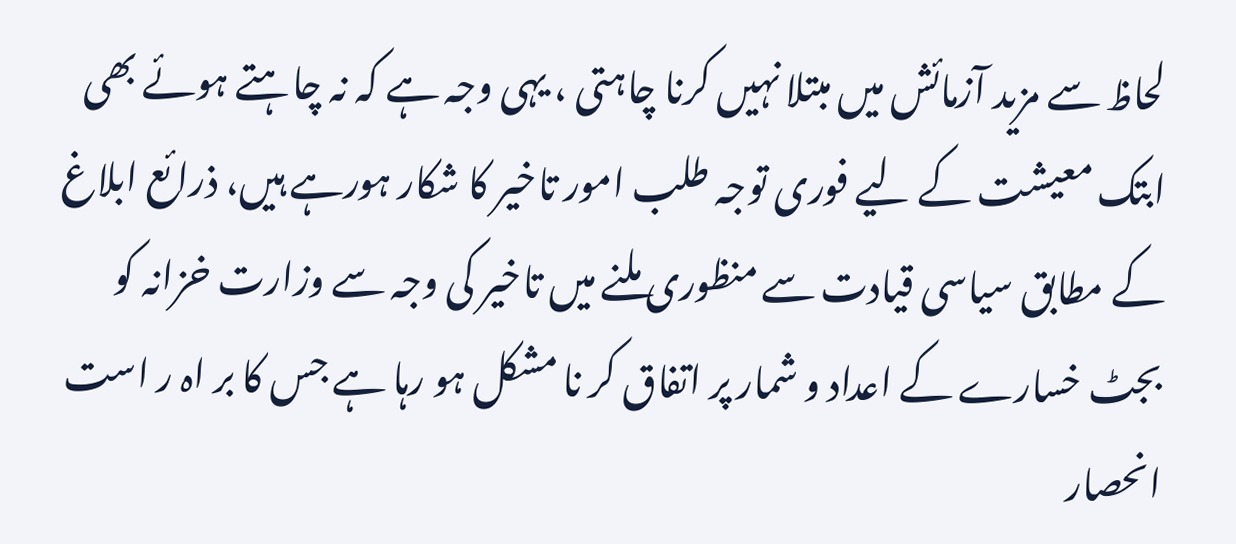لحاظ سے مزید آزمائش میں مبتلا نہیں کرنا چاہتی ، یہی وجہ ہے کہ نہ چاہتے ہوئے بھی ابتک معیشت کے لیے فوری توجہ طلب امور تاخیر کا شکار ہورہے ہیں، ذرائع ابلاغ کے مطابق سیاسی قیادت سے منظوری ملنے میں تاخیر کی وجہ سے وزارت خزانہ کو بجٹ خسارے کے اعداد و شمار پر اتفاق کر نا مشکل ہو رہا ہے جس کا بر اہ ر است انحصار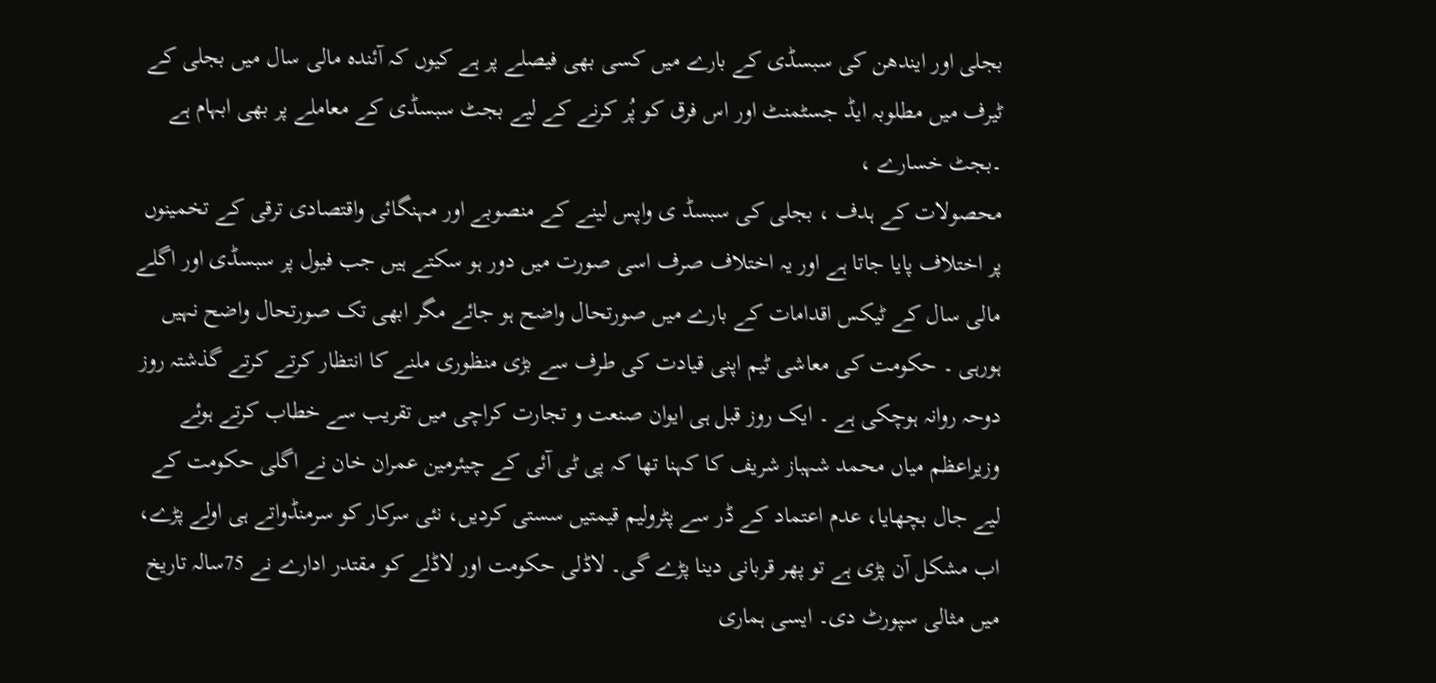بجلی اور ایندھن کی سبسڈی کے بارے میں کسی بھی فیصلے پر ہے کیوں کہ آئندہ مالی سال میں بجلی کے ٹیرف میں مطلوبہ ایڈ جسٹمنٹ اور اس فرق کو پُر کرنے کے لیے بجٹ سبسڈی کے معاملے پر بھی ابہام ہے ۔بجٹ خسارے ،
محصولات کے ہدف ، بجلی کی سبسڈ ی واپس لینے کے منصوبے اور مہنگائی واقتصادی ترقی کے تخمینوں پر اختلاف پایا جاتا ہے اور یہ اختلاف صرف اسی صورت میں دور ہو سکتے ہیں جب فیول پر سبسڈی اور اگلے مالی سال کے ٹیکس اقدامات کے بارے میں صورتحال واضح ہو جائے مگر ابھی تک صورتحال واضح نہیں ہورہی ۔ حکومت کی معاشی ٹیم اپنی قیادت کی طرف سے بڑی منظوری ملنے کا انتظار کرتے کرتے گذشتہ روز دوحہ روانہ ہوچکی ہے ۔ ایک روز قبل ہی ایوان صنعت و تجارت کراچی میں تقریب سے خطاب کرتے ہوئے وزیراعظم میاں محمد شہباز شریف کا کہنا تھا کہ پی ٹی آئی کے چیئرمین عمران خان نے اگلی حکومت کے لیے جال بچھایا، عدم اعتماد کے ڈر سے پٹرولیم قیمتیں سستی کردیں، نئی سرکار کو سرمنڈواتے ہی اولے پڑے، اب مشکل آن پڑی ہے تو پھر قربانی دینا پڑے گی۔ لاڈلی حکومت اور لاڈلے کو مقتدر ادارے نے 75سالہ تاریخ میں مثالی سپورٹ دی۔ ایسی ہماری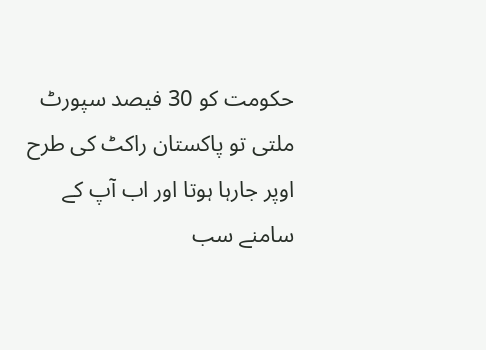حکومت کو 30 فیصد سپورٹ ملتی تو پاکستان راکٹ کی طرح اوپر جارہا ہوتا اور اب آپ کے سامنے سب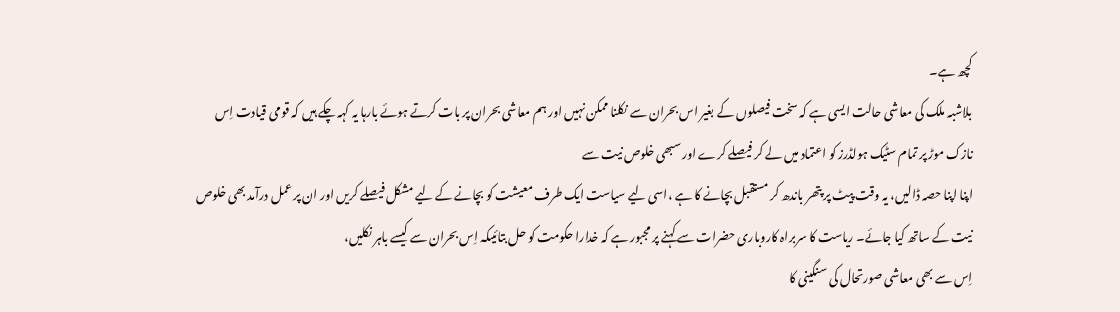کچھ ہے۔
بلاشبہ ملک کی معاشی حالت ایسی ہے کہ سخت فیصلوں کے بغیر اس بحران سے نکلنا ممکن نہیں اور ہم معاشی بحران پر بات کرتے ہوئے بارہا یہ کہہ چکے ہیں کہ قومی قیادت اِس نازک موڑ پر تمام سٹیک ہولڈرز کو اعتماد میں لے کر فیصلے کرے اور سبھی خلوص نیت سے
اپنا اپنا حصہ ڈالیں، یہ وقت پیٹ پر پتھر باندھ کر مستقبل بچانے کا ہے ،اسی لیے سیاست ایک طرف معیشت کو بچانے کے لیے مشکل فیصلے کریں اور ان پر عمل درآمد بھی خلوص نیت کے ساتھ کیا جائے۔ ریاست کا سربراہ کاروباری حضرات سے کہنے پر مجبور ہے کہ خدارا حکومت کو حل بتائیںکہ اِس بحران سے کیسے باہر نکلیں،
اِس سے بھی معاشی صورتحال کی سنگینی کا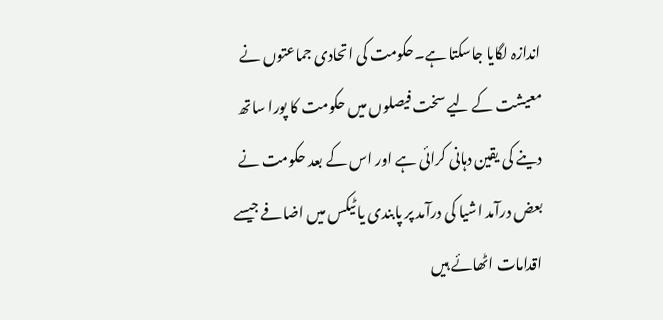اندازہ لگایا جاسکتا ہے۔حکومت کی اتحادی جماعتوں نے معیشت کے لیے سخت فیصلوں میں حکومت کا پورا ساتھ دینے کی یقین دہانی کرائی ہے اور اس کے بعد حکومت نے بعض درآمد اشیا کی درآمد پر پابندی یا ٹیکس میں اضافے جیسے اقدامات اٹھائے ہیں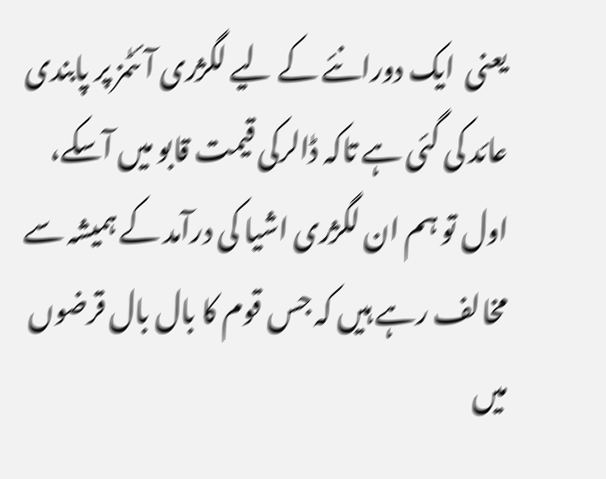یعنی  ایک دورانئے کے لیے لگژری آئٹمز پر پابندی عائد کی گئی ہے تاکہ ڈالرکی قیمت قابو میں آسکے، اول تو ہم ان لگژری اشیا کی درآمد کے ہمیشہ سے مخالف رہے ہیں کہ جس قوم کا بال بال قرضوں میں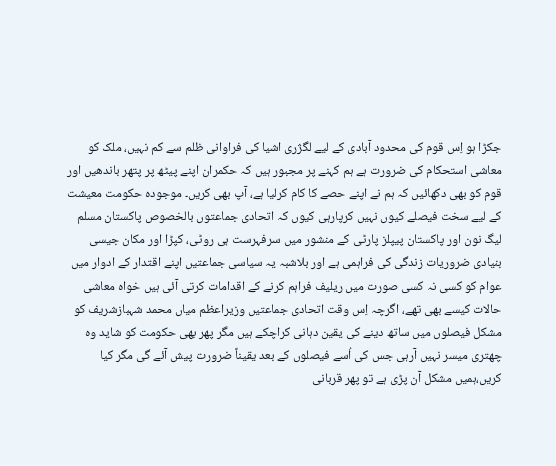جکڑا ہو اِس قوم کی محدود آبادی کے لیے لگژری اشیا کی فراوانی ظلم سے کم نہیں، ملک کو معاشی استحکام کی ضرورت ہے ہم کہنے پر مجبور ہیں کہ حکمران اپنے پیٹھ پر پتھر باندھیں اور قوم کو بھی دکھائیں کہ ہم نے اپنے حصے کا کام کرلیا ہے، آپ بھی کریں۔ موجودہ حکومت معیشت کے لیے سخت فیصلے کیوں نہیں کرپارہی کیوں کہ اتحادی جماعتوں بالخصوص پاکستان مسلم لیگ نون اور پاکستان پیپلز پارٹی کے منشور میں سرفہرست ہی روٹی، کپڑا اور مکان جیسی بنیادی ضروریات زندگی کی فراہمی ہے اور بلاشبہ یہ سیاسی جماعتیں اپنے اقتدار کے ادوار میں عوام کو کسی نہ کسی صورت میں ریلیف فراہم کرنے کے اقدامات کرتی آئی ہیں خواہ معاشی حالات کیسے بھی تھے، اگرچہ اِس وقت اتحادی جماعتیں وزیراعظم میاں محمد شہبازشریف کو مشکل فیصلوں میں ساتھ دینے کی یقین دہانی کراچکے ہیں مگر پھر بھی حکومت کو شاید وہ چھتری میسر نہیں آرہی جس کی اُسے فیصلوں کے بعد یقیناً ضرورت پیش آئے گی مگر کیا کریں،ہمیں مشکل آن پڑی ہے تو پھر قربانی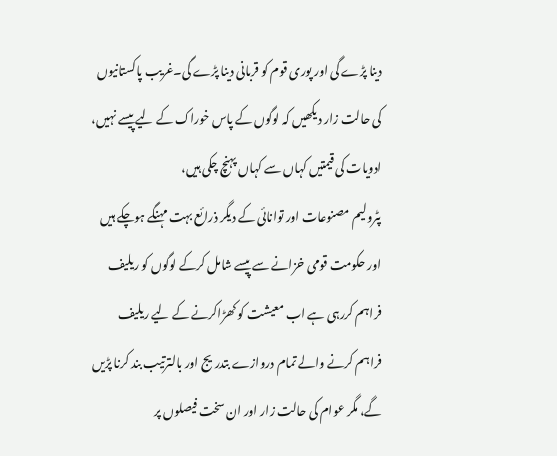دینا پڑے گی اور پوری قوم کو قربانی دینا پڑے گی۔غریب پاکستانیوں کی حالت زار دیکھیں کہ لوگوں کے پاس خوراک کے لیے پیسے نہیں، ادویات کی قیمتیں کہاں سے کہاں پہنچ چکی ہیں،
پٹرولیم مصنوعات اور توانائی کے دیگر ذرائع بہت مہنگے ہوچکے ہیں اور حکومت قومی خزانے سے پیسے شامل کرکے لوگوں کو ریلیف فراہم کررہی ہے اب معیشت کو کھڑاکرنے کے لیے ریلیف فراہم کرنے والے تمام دروازے بتدریج اور بالترتیب بند کرنا پڑیں گے، مگر عوام کی حالت زار اور ان سخت فیصلوں پر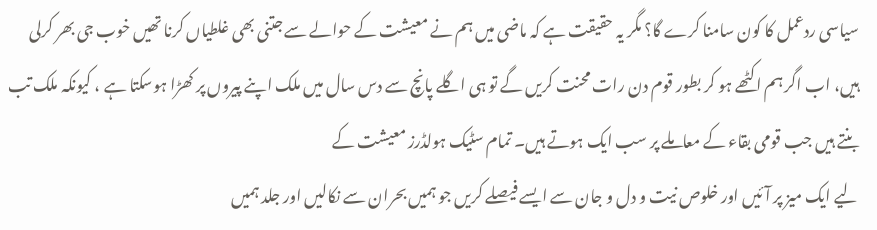سیاسی ردعمل کا کون سامنا کرے گا؟ مگر یہ حقیقت ہے کہ ماضی میں ہم نے معیشت کے حوالے سے جتنی بھی غلطیاں کرنا تھیں خوب جی بھر کرلی ہیں، اب اگر ہم اکٹھے ہو کر بطور قوم دن رات محنت کریں گے تو ہی اگلے پانچ سے دس سال میں ملک اپنے پیروں پر کھڑا ہوسکتا ہے ، کیونکہ ملک تب بنتے ہیں جب قومی بقاء کے معاملے پر سب ایک ہوتے ہیں۔ تمام سٹیک ہولڈرز معیشت کے
لیے ایک میز پر آئیں اور خلوص نیت و دل و جان سے ایسے فیصلے کریں جو ہمیں بحران سے نکالیں اور جلد ہمیں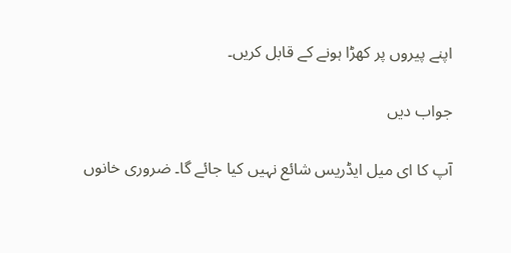اپنے پیروں پر کھڑا ہونے کے قابل کریں۔

جواب دیں

آپ کا ای میل ایڈریس شائع نہیں کیا جائے گا۔ ضروری خانوں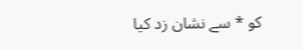کو * سے نشان زد کیا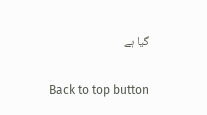گیا ہے

Back to top button